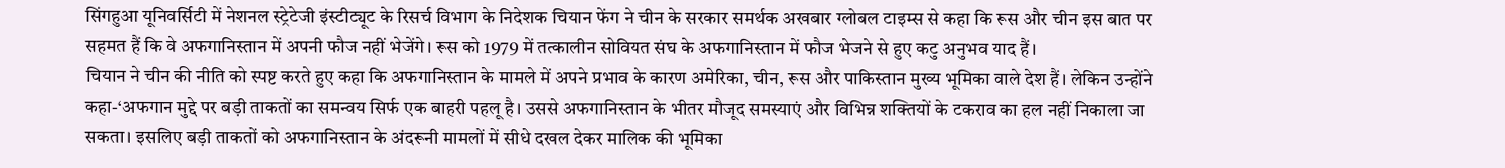सिंगहुआ यूनिवर्सिटी में नेशनल स्ट्रेटेजी इंस्टीट्यूट के रिसर्च विभाग के निदेशक चियान फेंग ने चीन के सरकार समर्थक अखबार ग्लोबल टाइम्स से कहा कि रूस और चीन इस बात पर सहमत हैं कि वे अफगानिस्तान में अपनी फौज नहीं भेजेंगे। रूस को 1979 में तत्कालीन सोवियत संघ के अफगानिस्तान में फौज भेजने से हुए कटु अनुभव याद हैं।
चियान ने चीन की नीति को स्पष्ट करते हुए कहा कि अफगानिस्तान के मामले में अपने प्रभाव के कारण अमेरिका, चीन, रूस और पाकिस्तान मुख्य भूमिका वाले देश हैं। लेकिन उन्होंने कहा-‘अफगान मुद्दे पर बड़ी ताकतों का समन्वय सिर्फ एक बाहरी पहलू है। उससे अफगानिस्तान के भीतर मौजूद समस्याएं और विभिन्न शक्तियों के टकराव का हल नहीं निकाला जा सकता। इसलिए बड़ी ताकतों को अफगानिस्तान के अंदरूनी मामलों में सीधे दखल देकर मालिक की भूमिका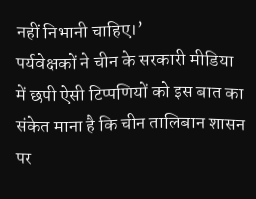नहीं निभानी चाहिए।’
पर्यवेक्षकों ने चीन के सरकारी मीडिया में छपी ऐसी टिप्पणियों को इस बात का संकेत माना है कि चीन तालिबान शासन पर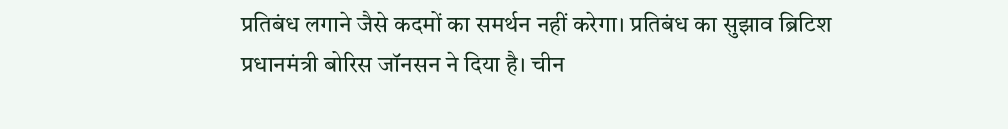प्रतिबंध लगाने जैसे कदमों का समर्थन नहीं करेगा। प्रतिबंध का सुझाव ब्रिटिश प्रधानमंत्री बोरिस जॉनसन ने दिया है। चीन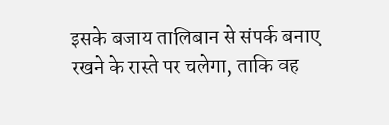इसके बजाय तालिबान से संपर्क बनाए रखने के रास्ते पर चलेगा, ताकि वह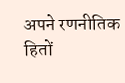अपने रणनीतिक हितों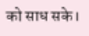को साध सके।